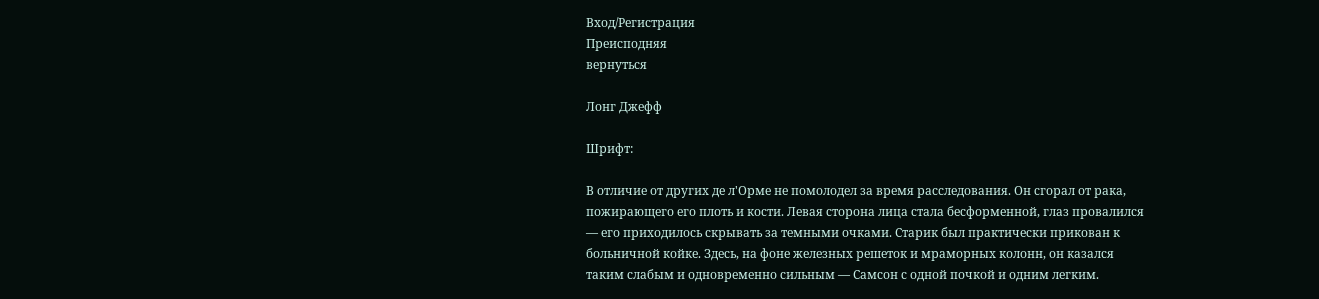Вход/Регистрация
Преисподняя
вернуться

Лонг Джефф

Шрифт:

В отличие от других де л'Орме не помолодел за время расследования. Он сгорал от рака, пожирающего его плоть и кости. Левая сторона лица стала бесформенной, глаз провалился — его приходилось скрывать за темными очками. Старик был практически прикован к больничной койке. Здесь, на фоне железных решеток и мраморных колонн, он казался таким слабым и одновременно сильным — Самсон с одной почкой и одним легким.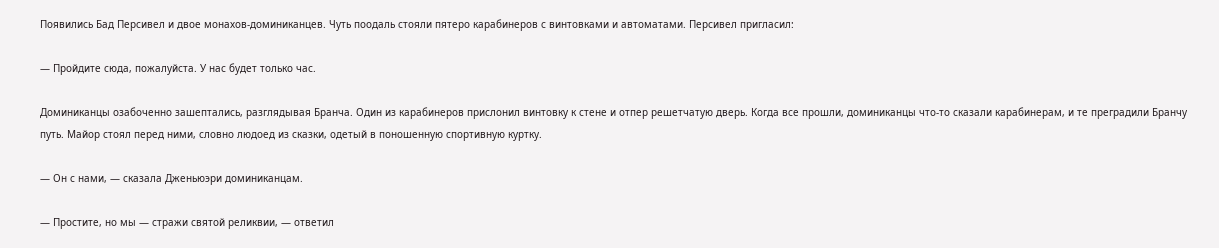Появились Бад Персивел и двое монахов-доминиканцев. Чуть поодаль стояли пятеро карабинеров с винтовками и автоматами. Персивел пригласил:

— Пройдите сюда, пожалуйста. У нас будет только час.

Доминиканцы озабоченно зашептались, разглядывая Бранча. Один из карабинеров прислонил винтовку к стене и отпер решетчатую дверь. Когда все прошли, доминиканцы что-то сказали карабинерам, и те преградили Бранчу путь. Майор стоял перед ними, словно людоед из сказки, одетый в поношенную спортивную куртку.

— Он с нами, — сказала Дженьюэри доминиканцам.

— Простите, но мы — стражи святой реликвии, — ответил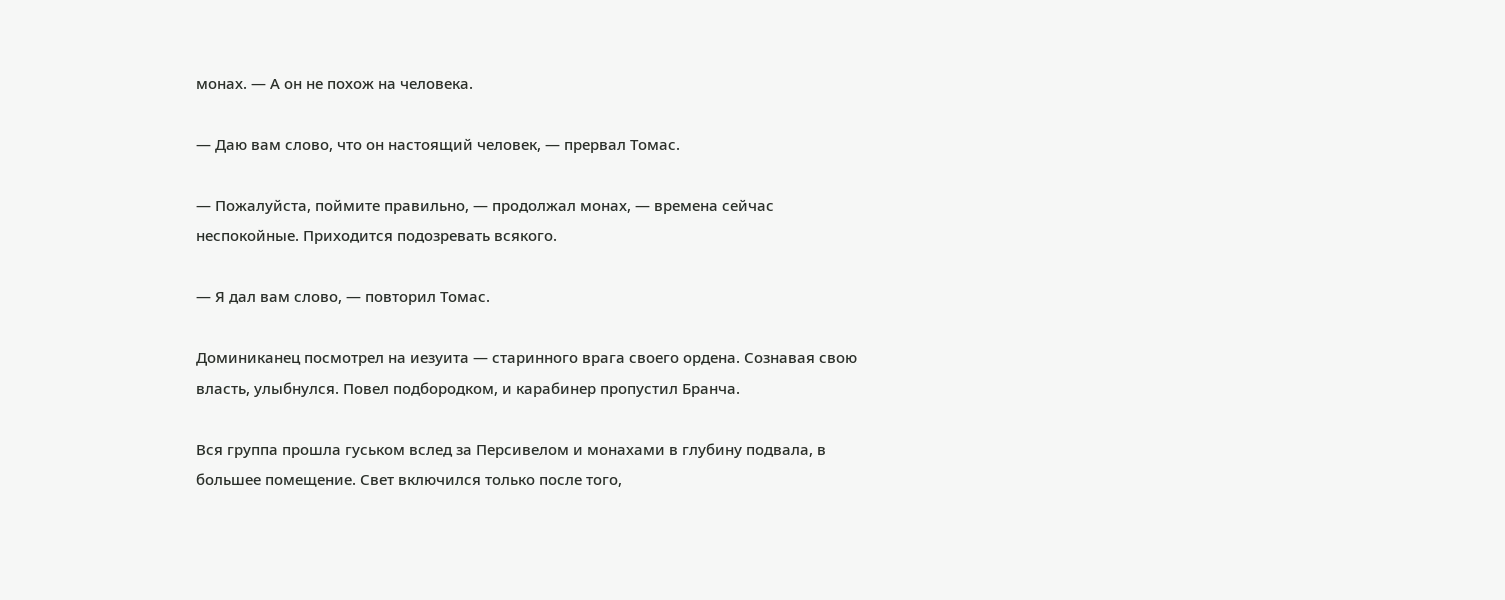монах. — А он не похож на человека.

— Даю вам слово, что он настоящий человек, — прервал Томас.

— Пожалуйста, поймите правильно, — продолжал монах, — времена сейчас неспокойные. Приходится подозревать всякого.

— Я дал вам слово, — повторил Томас.

Доминиканец посмотрел на иезуита — старинного врага своего ордена. Сознавая свою власть, улыбнулся. Повел подбородком, и карабинер пропустил Бранча.

Вся группа прошла гуськом вслед за Персивелом и монахами в глубину подвала, в большее помещение. Свет включился только после того,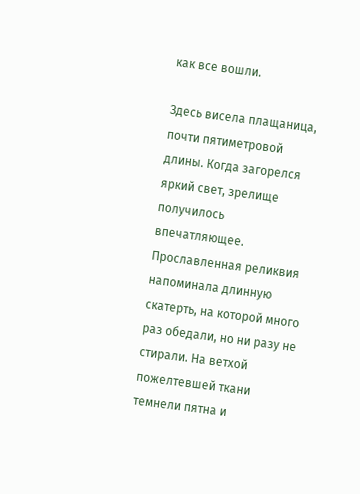как все вошли.

Здесь висела плащаница, почти пятиметровой длины. Когда загорелся яркий свет, зрелище получилось впечатляющее. Прославленная реликвия напоминала длинную скатерть, на которой много раз обедали, но ни разу не стирали. На ветхой пожелтевшей ткани темнели пятна и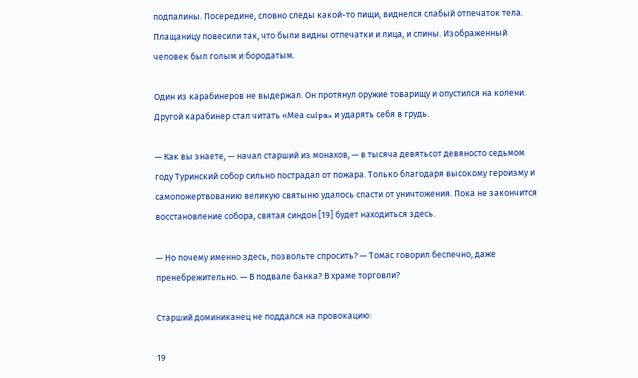подпалины. Посередине, словно следы какой-то пищи, виднелся слабый отпечаток тела. Плащаницу повесили так, что были видны отпечатки и лица, и спины. Изображенный человек был голым и бородатым.

Один из карабинеров не выдержал. Он протянул оружие товарищу и опустился на колени. Другой карабинер стал читать «Меа culpa» и ударять себя в грудь.

— Как вы знаете, — начал старший из монахов, — в тысяча девятьсот девяносто седьмом году Туринский собор сильно пострадал от пожара. Только благодаря высокому героизму и самопожертвованию великую святыню удалось спасти от уничтожения. Пока не закончится восстановление собора, святая синдон [19] будет находиться здесь.

— Но почему именно здесь, позвольте спросить? — Томас говорил беспечно, даже пренебрежительно. — В подвале банка? В храме торговли?

Старший доминиканец не поддался на провокацию:

19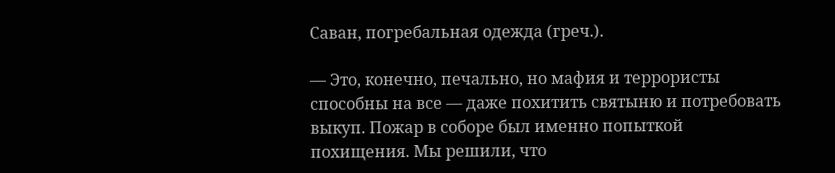Саван, погребальная одежда (греч.).

— Это, конечно, печально, но мафия и террористы способны на все — даже похитить святыню и потребовать выкуп. Пожар в соборе был именно попыткой похищения. Мы решили, что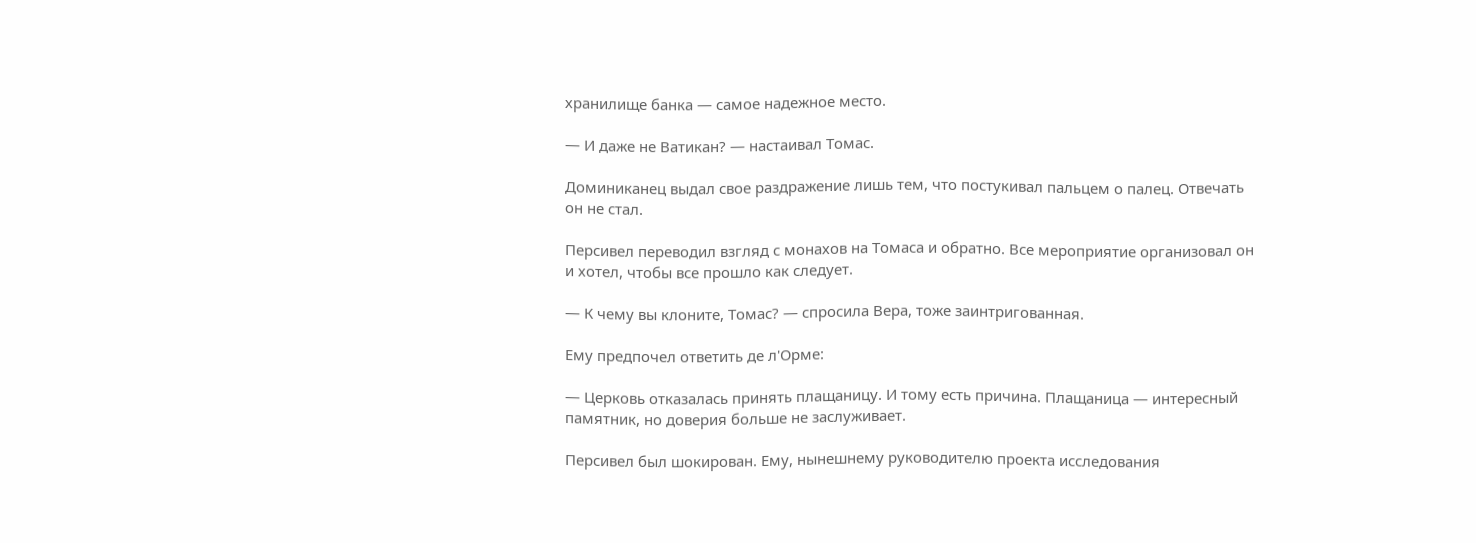хранилище банка — самое надежное место.

— И даже не Ватикан? — настаивал Томас.

Доминиканец выдал свое раздражение лишь тем, что постукивал пальцем о палец. Отвечать он не стал.

Персивел переводил взгляд с монахов на Томаса и обратно. Все мероприятие организовал он и хотел, чтобы все прошло как следует.

— К чему вы клоните, Томас? — спросила Вера, тоже заинтригованная.

Ему предпочел ответить де л'Орме:

— Церковь отказалась принять плащаницу. И тому есть причина. Плащаница — интересный памятник, но доверия больше не заслуживает.

Персивел был шокирован. Ему, нынешнему руководителю проекта исследования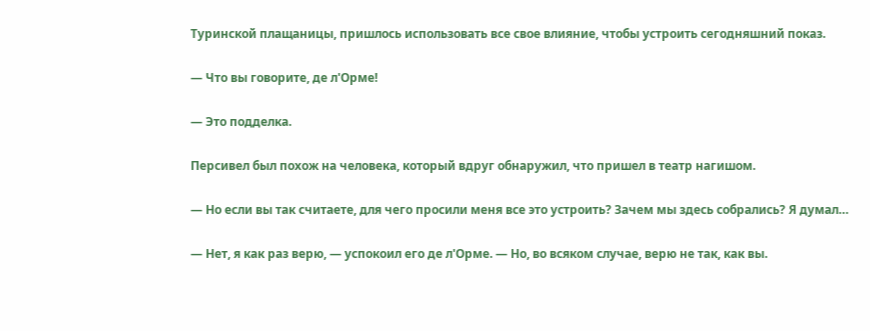Туринской плащаницы, пришлось использовать все свое влияние, чтобы устроить сегодняшний показ.

— Что вы говорите, де л'Орме!

— Это подделка.

Персивел был похож на человека, который вдруг обнаружил, что пришел в театр нагишом.

— Но если вы так считаете, для чего просили меня все это устроить? Зачем мы здесь собрались? Я думал…

— Нет, я как раз верю, — успокоил его де л'Орме. — Но, во всяком случае, верю не так, как вы.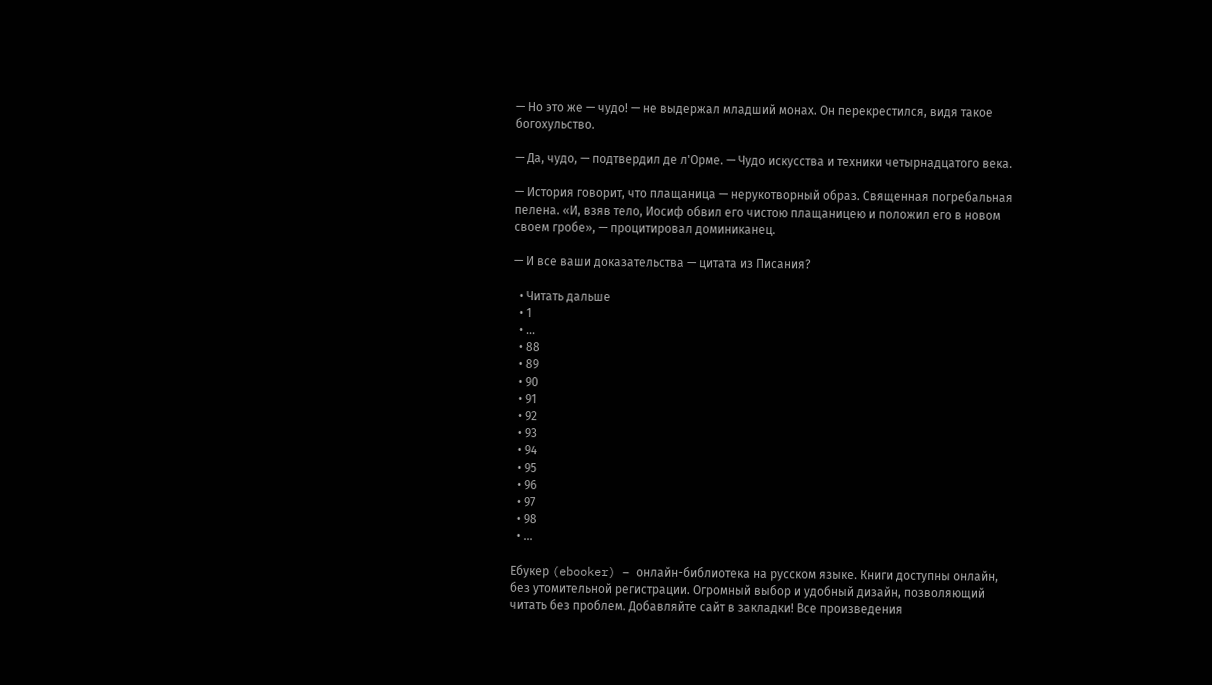— Но это же — чудо! — не выдержал младший монах. Он перекрестился, видя такое богохульство.

— Да, чудо, — подтвердил де л'Орме. — Чудо искусства и техники четырнадцатого века.

— История говорит, что плащаница — нерукотворный образ. Священная погребальная пелена. «И, взяв тело, Иосиф обвил его чистою плащаницею и положил его в новом своем гробе», — процитировал доминиканец.

— И все ваши доказательства — цитата из Писания?

  • Читать дальше
  • 1
  • ...
  • 88
  • 89
  • 90
  • 91
  • 92
  • 93
  • 94
  • 95
  • 96
  • 97
  • 98
  • ...

Ебукер (ebooker) – онлайн-библиотека на русском языке. Книги доступны онлайн, без утомительной регистрации. Огромный выбор и удобный дизайн, позволяющий читать без проблем. Добавляйте сайт в закладки! Все произведения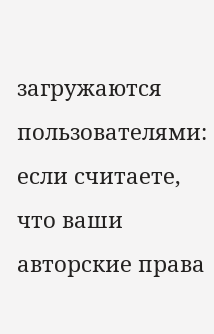загружаются пользователями: если считаете, что ваши авторские права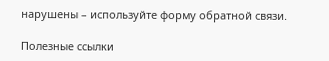нарушены – используйте форму обратной связи.

Полезные ссылки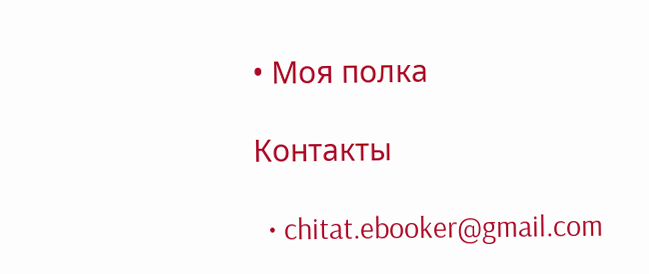• Моя полка

Контакты

  • chitat.ebooker@gmail.com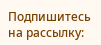Подпишитесь на рассылку: